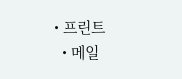• 프린트
  • 메일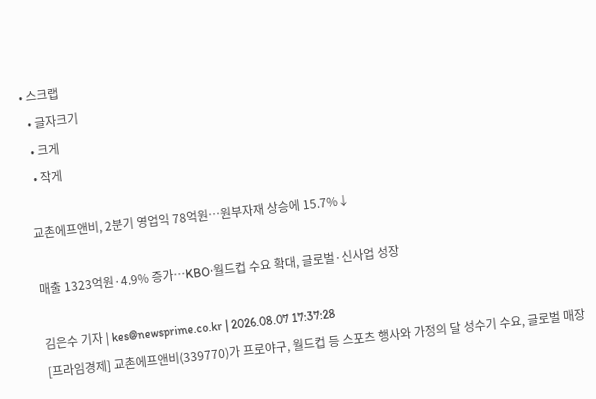• 스크랩
  • 글자크기
  • 크게
  • 작게

교촌에프앤비, 2분기 영업익 78억원…원부자재 상승에 15.7%↓

매출 1323억원·4.9% 증가…KBO·월드컵 수요 확대, 글로벌·신사업 성장

김은수 기자 | kes@newsprime.co.kr | 2026.08.07 17:37:28
[프라임경제] 교촌에프앤비(339770)가 프로야구, 월드컵 등 스포츠 행사와 가정의 달 성수기 수요, 글로벌 매장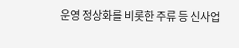운영 정상화를 비롯한 주류 등 신사업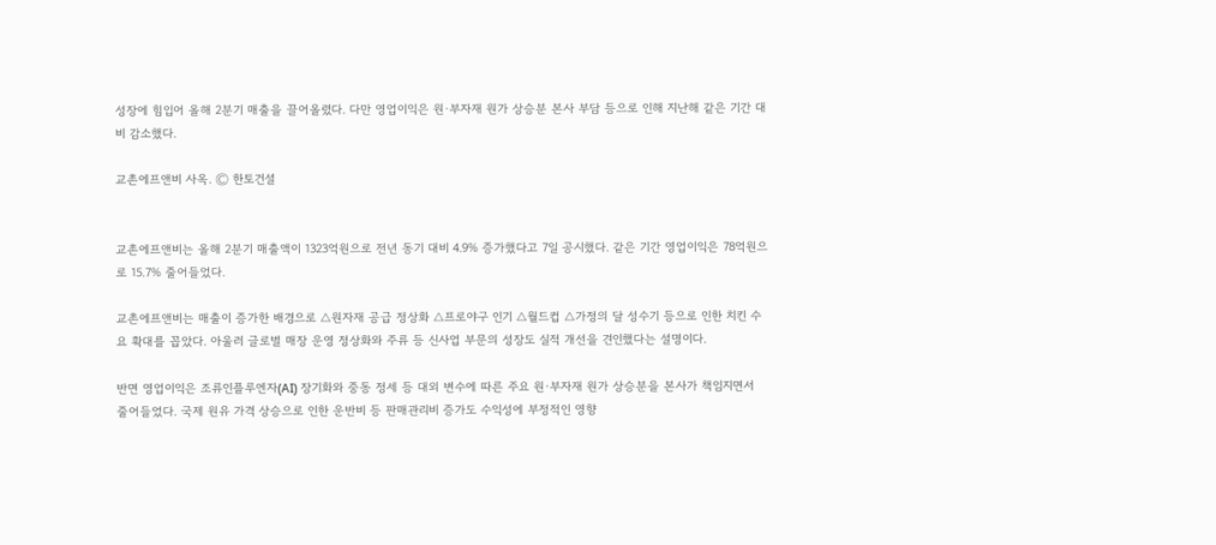성장에 힘입어 올해 2분기 매출을 끌어올렸다. 다만 영업이익은 원·부자재 원가 상승분 본사 부담 등으로 인해 지난해 같은 기간 대비 감소했다.

교촌에프앤비 사옥. Ⓒ 한토건설


교촌에프앤비는 올해 2분기 매출액이 1323억원으로 전년 동기 대비 4.9% 증가했다고 7일 공시했다. 같은 기간 영업이익은 78억원으로 15.7% 줄어들었다.

교촌에프앤비는 매출이 증가한 배경으로 △원자재 공급 정상화 △프로야구 인기 △월드컵 △가정의 달 성수기 등으로 인한 치킨 수요 확대를 꼽았다. 아울러 글로벌 매장 운영 정상화와 주류 등 신사업 부문의 성장도 실적 개선을 견인했다는 설명이다.

반면 영업이익은 조류인플루엔자(AI) 장기화와 중동 정세 등 대외 변수에 따른 주요 원·부자재 원가 상승분을 본사가 책임지면서 줄어들었다. 국제 원유 가격 상승으로 인한 운반비 등 판매관리비 증가도 수익성에 부정적인 영향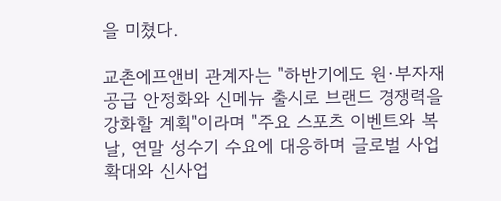을 미쳤다.

교촌에프앤비 관계자는 "하반기에도 원·부자재 공급 안정화와 신메뉴 출시로 브랜드 경쟁력을 강화할 계획"이라며 "주요 스포츠 이벤트와 복날, 연말 성수기 수요에 대응하며 글로벌 사업 확대와 신사업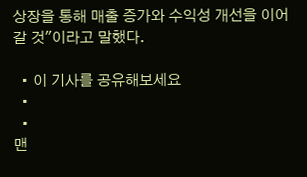상장을 통해 매출 증가와 수익성 개선을 이어갈 것"이라고 말했다.

  • 이 기사를 공유해보세요
  •
  •
맨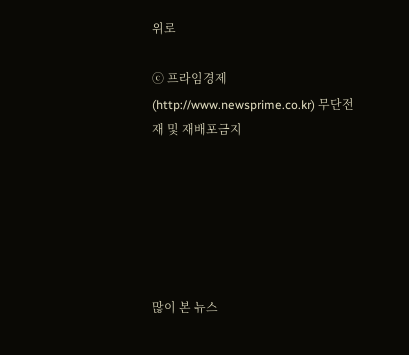위로

ⓒ 프라임경제(http://www.newsprime.co.kr) 무단전재 및 재배포금지






많이 본 뉴스